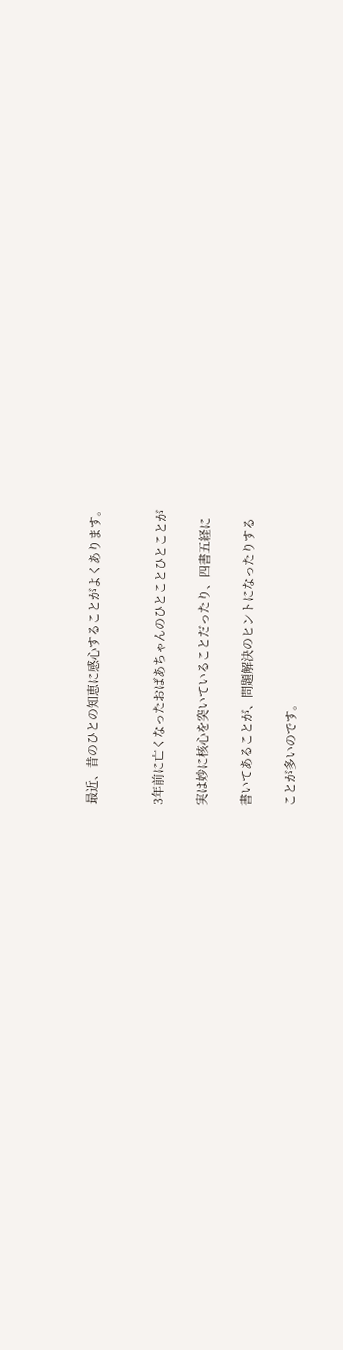最近、昔のひとの知恵に感心することがよくあります。


3年前に亡くなったおばあちゃんのひとことひとことが

実は妙に核心を突いていることだったり、四書五経に

書いてあることが、問題解決のヒントになったりする

ことが多いのです。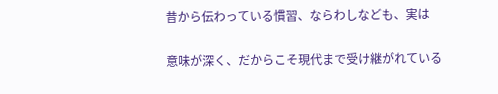昔から伝わっている慣習、ならわしなども、実は

意味が深く、だからこそ現代まで受け継がれている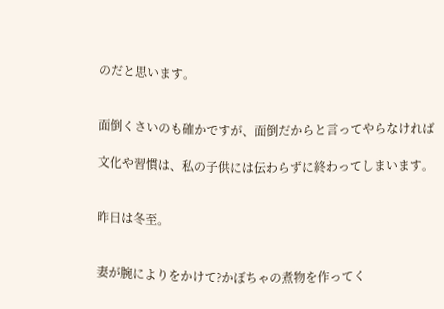のだと思います。


面倒くさいのも確かですが、面倒だからと言ってやらなければ

文化や習慣は、私の子供には伝わらずに終わってしまいます。


昨日は冬至。


妻が腕によりをかけて?かぼちゃの煮物を作ってく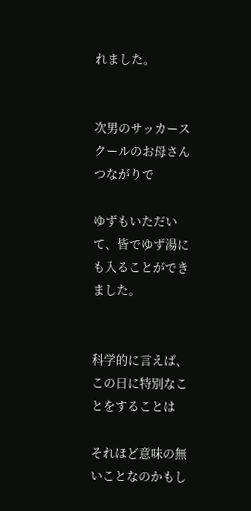れました。


次男のサッカースクールのお母さんつながりで

ゆずもいただいて、皆でゆず湯にも入ることができました。


科学的に言えば、この日に特別なことをすることは

それほど意味の無いことなのかもし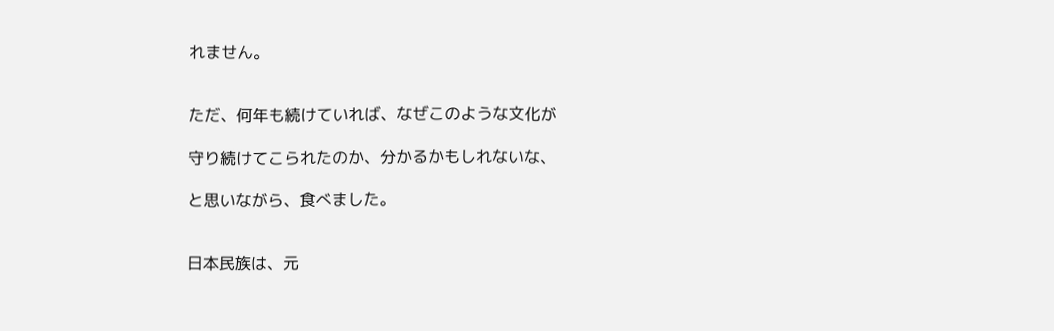れません。


ただ、何年も続けていれば、なぜこのような文化が

守り続けてこられたのか、分かるかもしれないな、

と思いながら、食べました。


日本民族は、元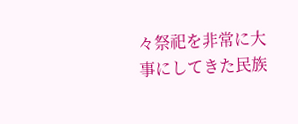々祭祀を非常に大事にしてきた民族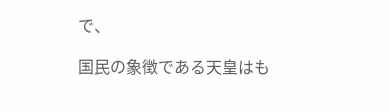で、

国民の象徴である天皇はも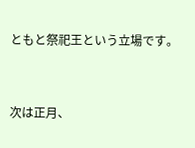ともと祭祀王という立場です。


次は正月、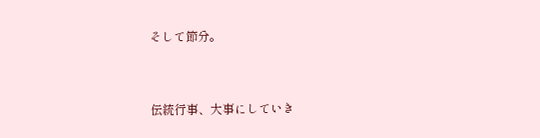そして節分。


伝統行事、大事にしていき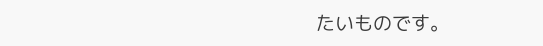たいものです。